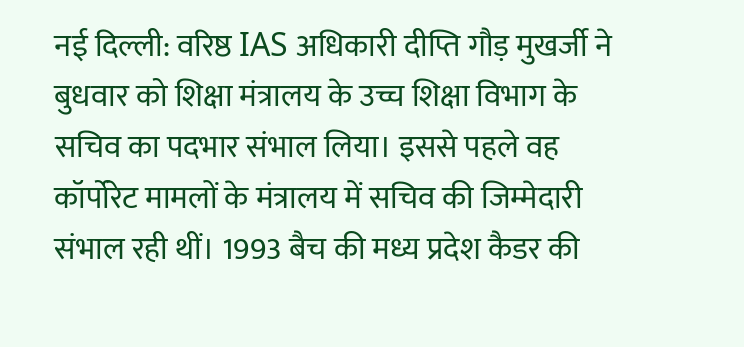नई दिल्ली: वरिष्ठ IAS अधिकारी दीप्ति गौड़ मुखर्जी ने बुधवार को शिक्षा मंत्रालय के उच्च शिक्षा विभाग के सचिव का पदभार संभाल लिया। इससे पहले वह कॉर्पोरेट मामलों के मंत्रालय में सचिव की जिम्मेदारी संभाल रही थीं। 1993 बैच की मध्य प्रदेश कैडर की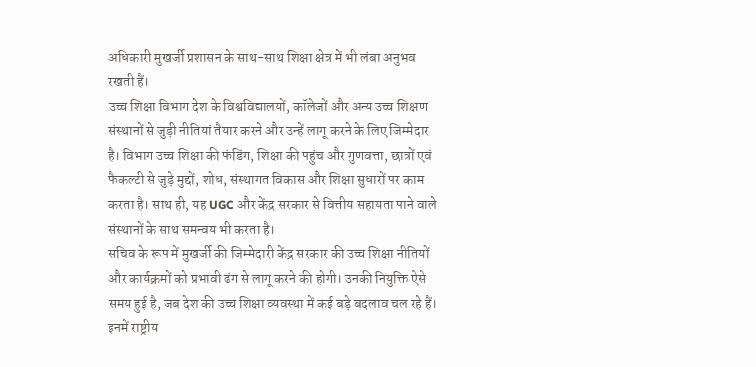अधिकारी मुखर्जी प्रशासन के साथ-साथ शिक्षा क्षेत्र में भी लंबा अनुभव रखती हैं।
उच्च शिक्षा विभाग देश के विश्वविद्यालयों, कॉलेजों और अन्य उच्च शिक्षण संस्थानों से जुड़ी नीतियां तैयार करने और उन्हें लागू करने के लिए जिम्मेदार है। विभाग उच्च शिक्षा की फंडिंग, शिक्षा की पहुंच और गुणवत्ता, छात्रों एवं फैकल्टी से जुड़े मुद्दों, शोध, संस्थागत विकास और शिक्षा सुधारों पर काम करता है। साथ ही, यह UGC और केंद्र सरकार से वित्तीय सहायता पाने वाले संस्थानों के साथ समन्वय भी करता है।
सचिव के रूप में मुखर्जी की जिम्मेदारी केंद्र सरकार की उच्च शिक्षा नीतियों और कार्यक्रमों को प्रभावी ढंग से लागू करने की होगी। उनकी नियुक्ति ऐसे समय हुई है, जब देश की उच्च शिक्षा व्यवस्था में कई बड़े बदलाव चल रहे हैं। इनमें राष्ट्रीय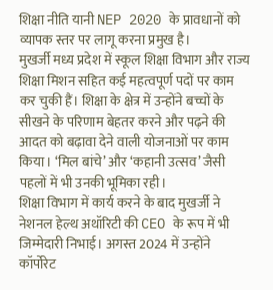शिक्षा नीति यानी NEP 2020 के प्रावधानों को व्यापक स्तर पर लागू करना प्रमुख है।
मुखर्जी मध्य प्रदेश में स्कूल शिक्षा विभाग और राज्य शिक्षा मिशन सहित कई महत्वपूर्ण पदों पर काम कर चुकी हैं। शिक्षा के क्षेत्र में उन्होंने बच्चों के सीखने के परिणाम बेहतर करने और पढ़ने की आदत को बढ़ावा देने वाली योजनाओं पर काम किया। ‘मिल बांचे’ और ‘कहानी उत्सव’ जैसी पहलों में भी उनकी भूमिका रही।
शिक्षा विभाग में कार्य करने के बाद मुखर्जी ने नेशनल हेल्थ अथॉरिटी की CEO के रूप में भी जिम्मेदारी निभाई। अगस्त 2024 में उन्होंने कॉर्पोरेट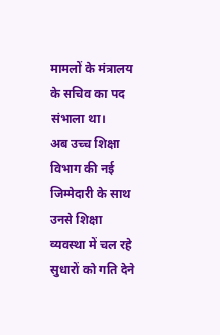मामलों के मंत्रालय के सचिव का पद संभाला था।
अब उच्च शिक्षा विभाग की नई जिम्मेदारी के साथ उनसे शिक्षा व्यवस्था में चल रहे सुधारों को गति देने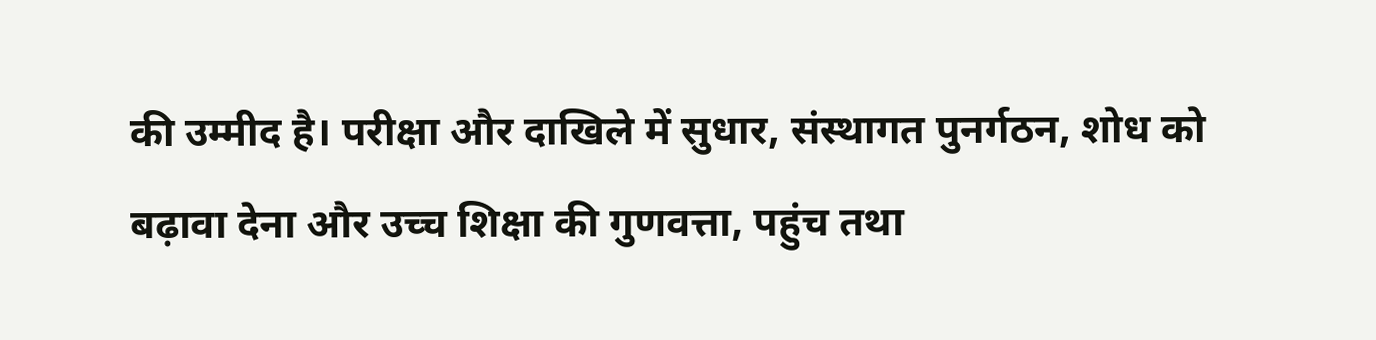की उम्मीद है। परीक्षा और दाखिले में सुधार, संस्थागत पुनर्गठन, शोध को बढ़ावा देना और उच्च शिक्षा की गुणवत्ता, पहुंच तथा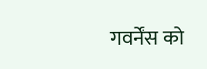गवर्नेंस को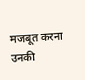मजबूत करना उनकी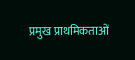प्रमुख प्राथमिकताओं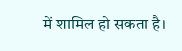में शामिल हो सकता है।